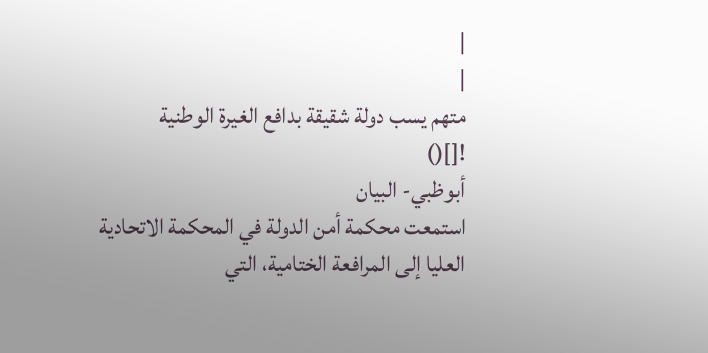|
|
متهم يسب دولة شقيقة بدافع الغيرة الوطنية
![]()
أبوظبي- البيان
استمعت محكمة أمن الدولة في المحكمة الاتحادية العليا إلى المرافعة الختامية، التي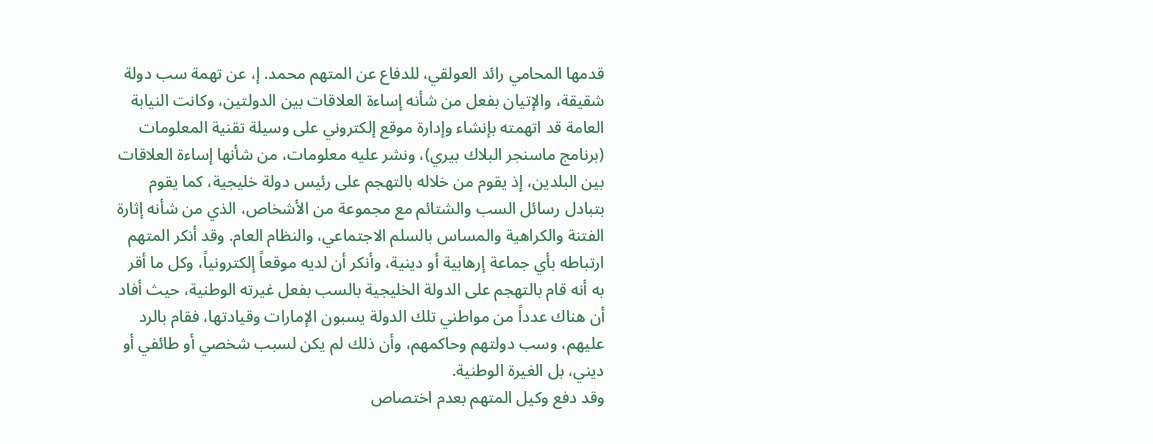قدمها المحامي رائد العولقي، للدفاع عن المتهم محمد. إ، عن تهمة سب دولة شقيقة، والإتيان بفعل من شأنه إساءة العلاقات بين الدولتين، وكانت النيابة العامة قد اتهمته بإنشاء وإدارة موقع إلكتروني على وسيلة تقنية المعلومات (برنامج ماسنجر البلاك بيري)، ونشر عليه معلومات، من شأنها إساءة العلاقات بين البلدين، إذ يقوم من خلاله بالتهجم على رئيس دولة خليجية، كما يقوم بتبادل رسائل السب والشتائم مع مجموعة من الأشخاص، الذي من شأنه إثارة الفتنة والكراهية والمساس بالسلم الاجتماعي، والنظام العام. وقد أنكر المتهم ارتباطه بأي جماعة إرهابية أو دينية، وأنكر أن لديه موقعاً إلكترونياً، وكل ما أقر به أنه قام بالتهجم على الدولة الخليجية بالسب بفعل غيرته الوطنية، حيث أفاد أن هناك عدداً من مواطني تلك الدولة يسبون الإمارات وقيادتها، فقام بالرد عليهم، وسب دولتهم وحاكمهم، وأن ذلك لم يكن لسبب شخصي أو طائفي أو ديني، بل الغيرة الوطنية.
وقد دفع وكيل المتهم بعدم اختصاص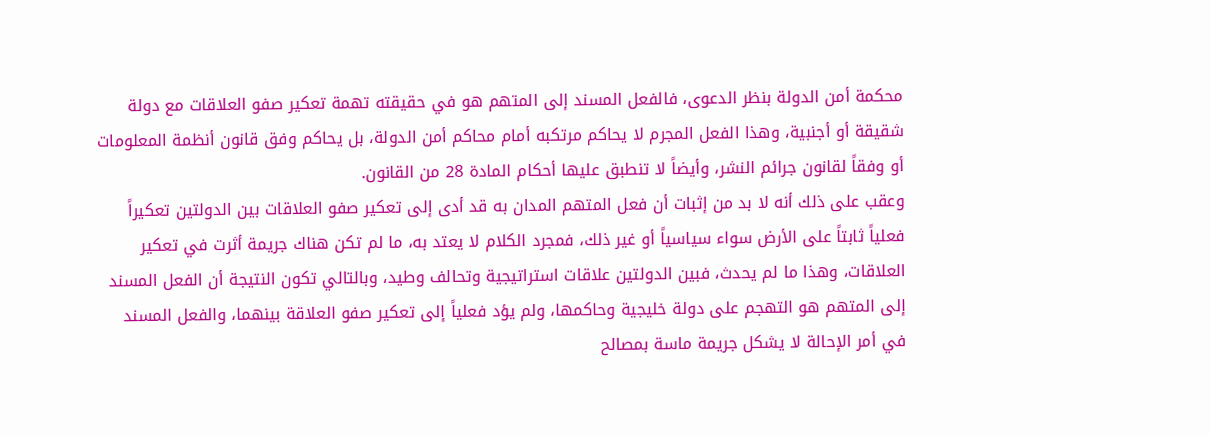محكمة أمن الدولة بنظر الدعوى، فالفعل المسند إلى المتهم هو في حقيقته تهمة تعكير صفو العلاقات مع دولة شقيقة أو أجنبية، وهذا الفعل المجرم لا يحاكم مرتكبه أمام محاكم أمن الدولة، بل يحاكم وفق قانون أنظمة المعلومات أو وفقاً لقانون جرائم النشر، وأيضاً لا تنطبق عليها أحكام المادة 28 من القانون.
وعقب على ذلك أنه لا بد من إثبات أن فعل المتهم المدان به قد أدى إلى تعكير صفو العلاقات بين الدولتين تعكيراً فعلياً ثابتاً على الأرض سواء سياسياً أو غير ذلك، فمجرد الكلام لا يعتد به، ما لم تكن هناك جريمة أثرت في تعكير العلاقات، وهذا ما لم يحدث، فبين الدولتين علاقات استراتيجية وتحالف وطيد، وبالتالي تكون النتيجة أن الفعل المسند إلى المتهم هو التهجم على دولة خليجية وحاكمها، ولم يؤد فعلياً إلى تعكير صفو العلاقة بينهما، والفعل المسند في أمر الإحالة لا يشكل جريمة ماسة بمصالح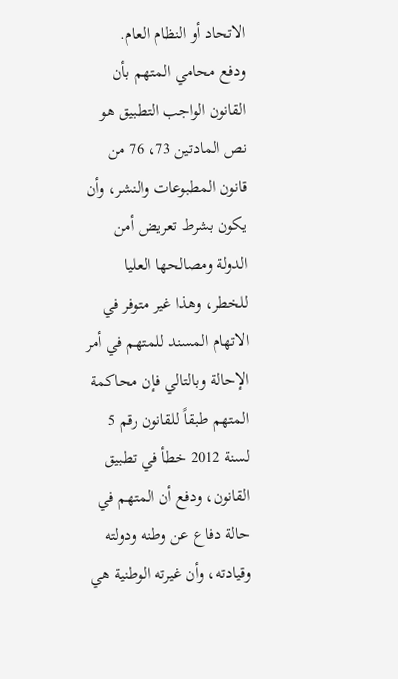الاتحاد أو النظام العام.
ودفع محامي المتهم بأن القانون الواجب التطبيق هو نص المادتين 73، 76 من قانون المطبوعات والنشر، وأن يكون بشرط تعريض أمن الدولة ومصالحها العليا للخطر، وهذا غير متوفر في الاتهام المسند للمتهم في أمر الإحالة وبالتالي فإن محاكمة المتهم طبقاً للقانون رقم 5 لسنة 2012 خطأ في تطبيق القانون، ودفع أن المتهم في حالة دفاع عن وطنه ودولته وقيادته، وأن غيرته الوطنية هي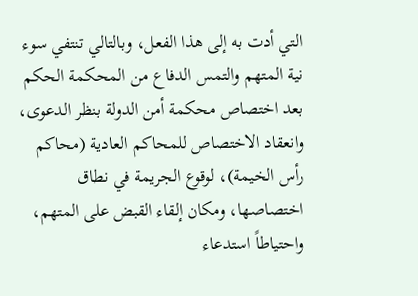التي أدت به إلى هذا الفعل، وبالتالي تنتفي سوء نية المتهم والتمس الدفاع من المحكمة الحكم بعد اختصاص محكمة أمن الدولة بنظر الدعوى، وانعقاد الاختصاص للمحاكم العادية (محاكم رأس الخيمة)، لوقوع الجريمة في نطاق اختصاصها، ومكان إلقاء القبض على المتهم، واحتياطاً استدعاء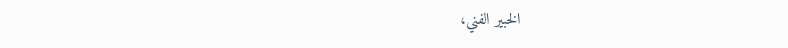الخبير الفني،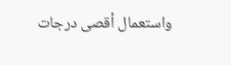واستعمال أقصى درجات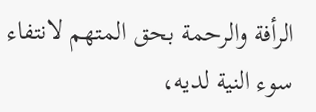الرأفة والرحمة بحق المتهم لانتفاء سوء النية لديه،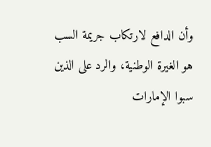وأن الدافع لارتكاب جريمة السب هو الغيرة الوطنية، والرد على الذين سبوا الإمارات